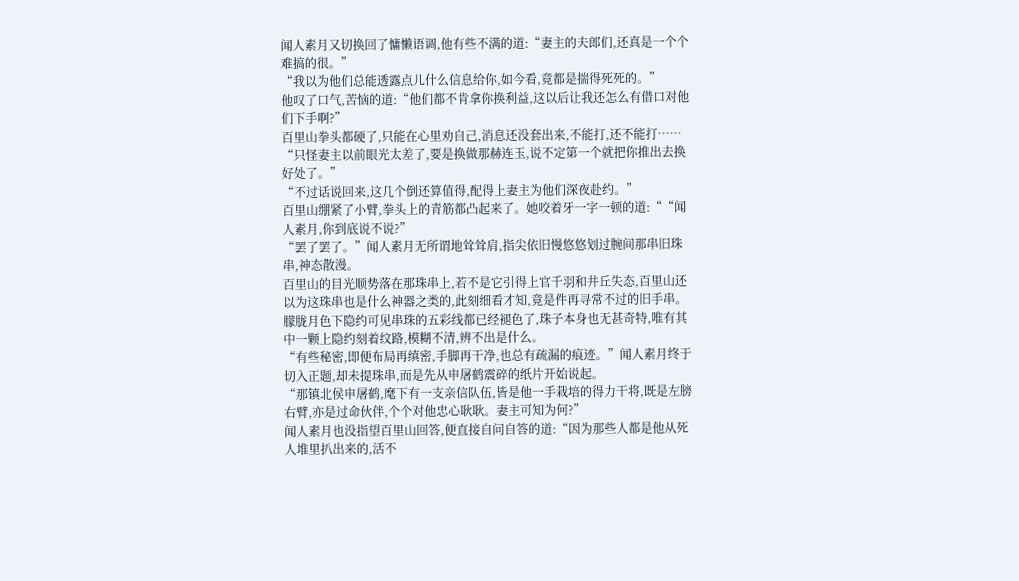闻人素月又切换回了慵懒语调,他有些不满的道:“妻主的夫郎们,还真是一个个难搞的很。”
“我以为他们总能透露点儿什么信息给你,如今看,竟都是揣得死死的。”
他叹了口气,苦恼的道:“他们都不肯拿你换利益,这以后让我还怎么有借口对他们下手啊?”
百里山拳头都硬了,只能在心里劝自己,消息还没套出来,不能打,还不能打……
“只怪妻主以前眼光太差了,要是换做那赫连玉,说不定第一个就把你推出去换好处了。”
“不过话说回来,这几个倒还算值得,配得上妻主为他们深夜赴约。”
百里山绷紧了小臂,拳头上的青筋都凸起来了。她咬着牙一字一顿的道:““闻人素月,你到底说不说?”
“罢了罢了。”闻人素月无所谓地耸耸肩,指尖依旧慢悠悠划过腕间那串旧珠串,神态散漫。
百里山的目光顺势落在那珠串上,若不是它引得上官千羽和井丘失态,百里山还以为这珠串也是什么神器之类的,此刻细看才知,竟是件再寻常不过的旧手串。
朦胧月色下隐约可见串珠的五彩线都已经褪色了,珠子本身也无甚奇特,唯有其中一颗上隐约刻着纹路,模糊不清,辨不出是什么。
“有些秘密,即便布局再缜密,手脚再干净,也总有疏漏的痕迹。”闻人素月终于切入正题,却未提珠串,而是先从申屠鹤震碎的纸片开始说起。
“那镇北侯申屠鹤,麾下有一支亲信队伍,皆是他一手栽培的得力干将,既是左膀右臂,亦是过命伙伴,个个对他忠心耿耿。妻主可知为何?”
闻人素月也没指望百里山回答,便直接自问自答的道:“因为那些人都是他从死人堆里扒出来的,活不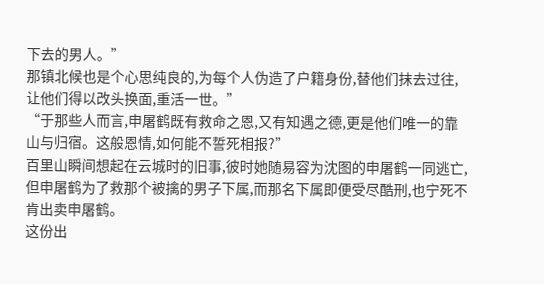下去的男人。”
那镇北候也是个心思纯良的,为每个人伪造了户籍身份,替他们抹去过往,让他们得以改头换面,重活一世。”
“于那些人而言,申屠鹤既有救命之恩,又有知遇之德,更是他们唯一的靠山与归宿。这般恩情,如何能不誓死相报?”
百里山瞬间想起在云城时的旧事,彼时她随易容为沈图的申屠鹤一同逃亡,但申屠鹤为了救那个被擒的男子下属,而那名下属即便受尽酷刑,也宁死不肯出卖申屠鹤。
这份出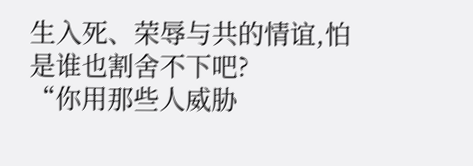生入死、荣辱与共的情谊,怕是谁也割舍不下吧?
“你用那些人威胁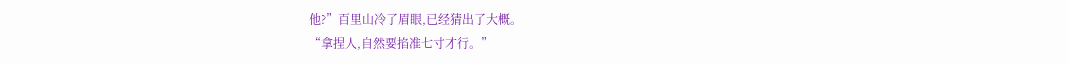他?”百里山冷了眉眼,已经猜出了大概。
“拿捏人,自然要掐准七寸才行。”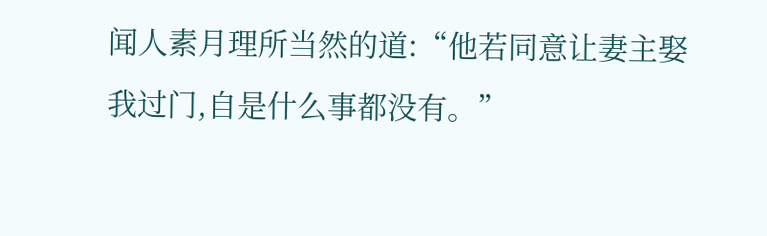闻人素月理所当然的道:“他若同意让妻主娶我过门,自是什么事都没有。”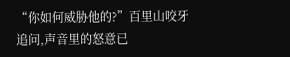“你如何威胁他的?”百里山咬牙追问,声音里的怒意已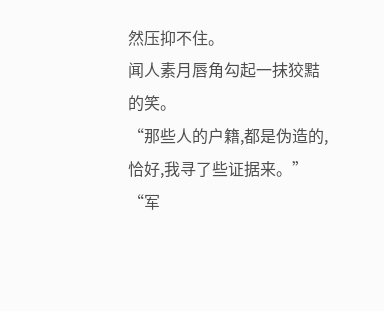然压抑不住。
闻人素月唇角勾起一抹狡黠的笑。
“那些人的户籍,都是伪造的,恰好,我寻了些证据来。”
“军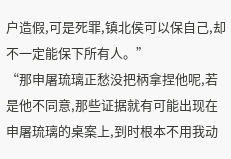户造假,可是死罪,镇北侯可以保自己,却不一定能保下所有人。”
“那申屠琉璃正愁没把柄拿捏他呢,若是他不同意,那些证据就有可能出现在申屠琉璃的桌案上,到时根本不用我动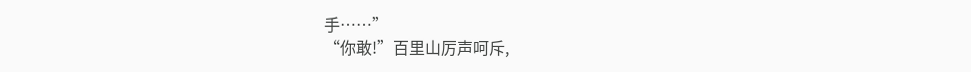手……”
“你敢!”百里山厉声呵斥,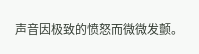声音因极致的愤怒而微微发颤。